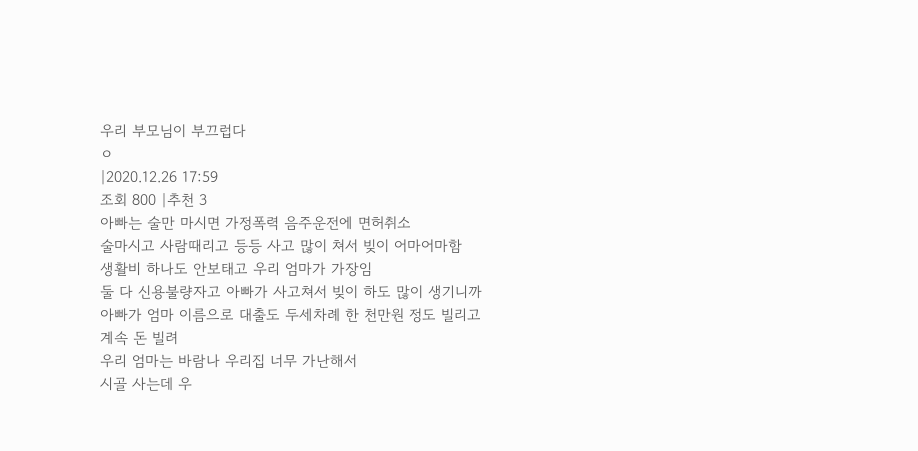우리 부모님이 부끄럽다
ㅇ
|2020.12.26 17:59
조회 800 |추천 3
아빠는 술만 마시면 가정폭력 음주운전에 면허취소
술마시고 사람때리고 등등 사고 많이 쳐서 빚이 어마어마함
생활비 하나도 안보태고 우리 엄마가 가장임
둘 다 신용불량자고 아빠가 사고쳐서 빚이 하도 많이 생기니까
아빠가 엄마 이름으로 대출도 두세차례 한 천만원 정도 빌리고
계속 돈 빌려
우리 엄마는 바람나 우리집 너무 가난해서
시골 사는데 우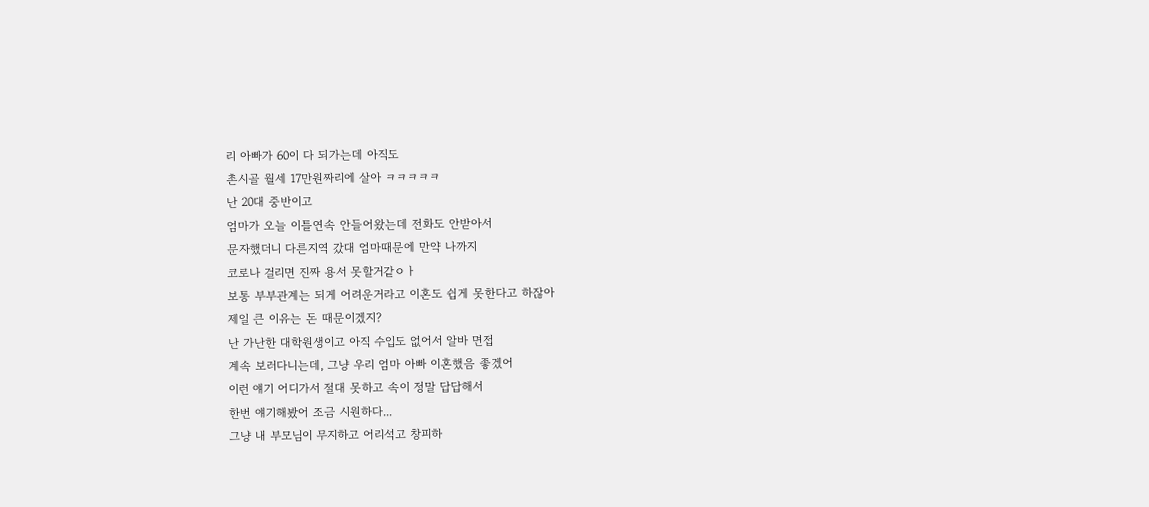리 아빠가 60이 다 되가는데 아직도
촌시골 월세 17만원짜리에 살아 ㅋㅋㅋㅋㅋ
난 20대 중반이고
엄마가 오늘 이틀연속 안들어왔는데 전화도 안받아서
문자했더니 다른지역 갔대 엄마때문에 만약 나까지
코로나 걸리면 진짜 용서 못할거같ㅇㅏ
보통 부부관계는 되게 어려운거라고 이혼도 쉽게 못한다고 하잖아
제일 큰 이유는 돈 때문이겠지?
난 가난한 대학원생이고 아직 수입도 없어서 알바 면접
계속 보러다니는데, 그냥 우리 엄마 아빠 이혼했음 좋겠어
이런 얘기 어디가서 절대 못하고 속이 정말 답답해서
한번 얘기해봤어 조금 시원하다...
그냥 내 부모님이 무지하고 어리석고 창피하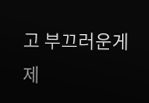고 부끄러운게
제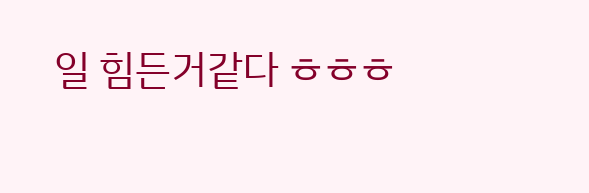일 힘든거같다 ㅎㅎㅎ